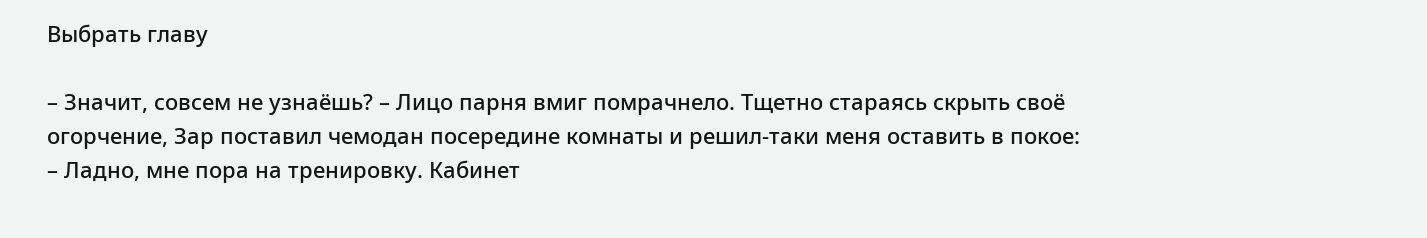Выбрать главу

– Значит, совсем не узнаёшь? – Лицо парня вмиг помрачнело. Тщетно стараясь скрыть своё огорчение, Зар поставил чемодан посередине комнаты и решил-таки меня оставить в покое: – Ладно, мне пора на тренировку. Кабинет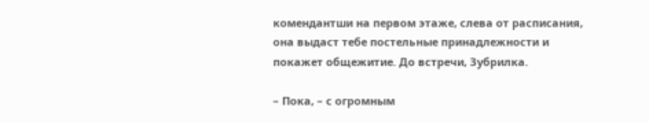комендантши на первом этаже, слева от расписания, она выдаст тебе постельные принадлежности и покажет общежитие. До встречи, Зубрилка.

– Пока, – с огромным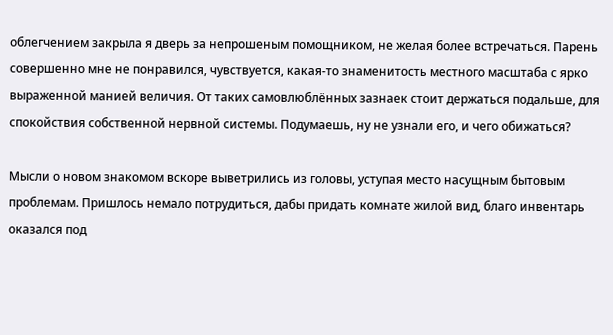облегчением закрыла я дверь за непрошеным помощником, не желая более встречаться. Парень совершенно мне не понравился, чувствуется, какая-то знаменитость местного масштаба с ярко выраженной манией величия. От таких самовлюблённых зазнаек стоит держаться подальше, для спокойствия собственной нервной системы. Подумаешь, ну не узнали его, и чего обижаться?

Мысли о новом знакомом вскоре выветрились из головы, уступая место насущным бытовым проблемам. Пришлось немало потрудиться, дабы придать комнате жилой вид, благо инвентарь оказался под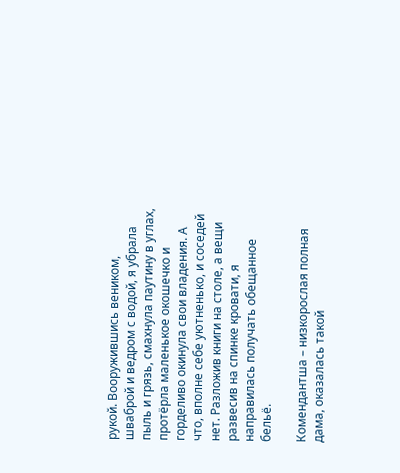рукой. Вооружившись веником, шваброй и ведром с водой, я убрала пыль и грязь, смахнула паутину в углах, протёрла маленькое окошечко и горделиво окинула свои владения. А что, вполне себе уютненько, и соседей нет. Разложив книги на столе, а вещи развесив на спинке кровати, я направилась получать обещанное бельё.

Комендантша – низкорослая полная дама, оказалась такой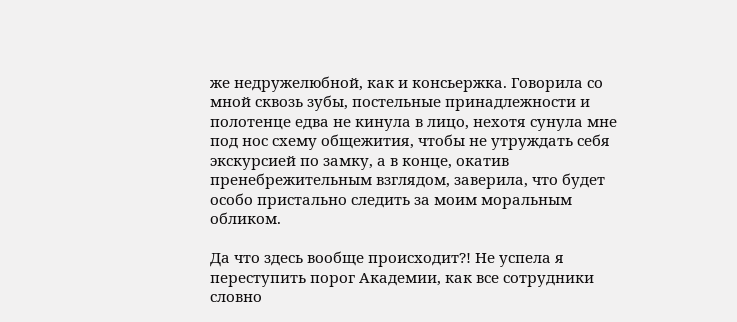же недружелюбной, как и консьержка. Говорила со мной сквозь зубы, постельные принадлежности и полотенце едва не кинула в лицо, нехотя сунула мне под нос схему общежития, чтобы не утруждать себя экскурсией по замку, а в конце, окатив пренебрежительным взглядом, заверила, что будет особо пристально следить за моим моральным обликом.

Да что здесь вообще происходит?! Не успела я переступить порог Академии, как все сотрудники словно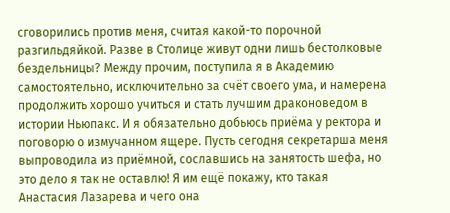сговорились против меня, считая какой-то порочной разгильдяйкой. Разве в Столице живут одни лишь бестолковые бездельницы? Между прочим, поступила я в Академию самостоятельно, исключительно за счёт своего ума, и намерена продолжить хорошо учиться и стать лучшим драконоведом в истории Ньюпакс. И я обязательно добьюсь приёма у ректора и поговорю о измучанном ящере. Пусть сегодня секретарша меня выпроводила из приёмной, сославшись на занятость шефа, но это дело я так не оставлю! Я им ещё покажу, кто такая Анастасия Лазарева и чего она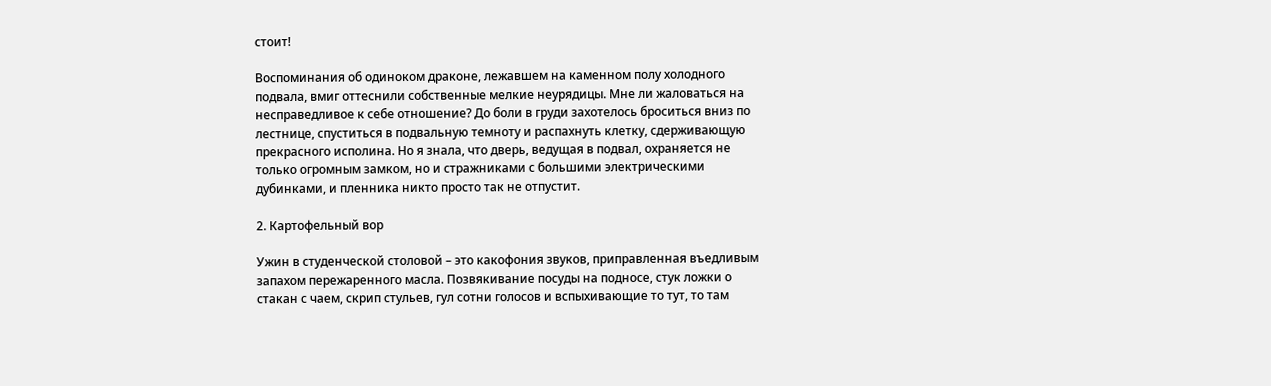стоит!

Воспоминания об одиноком драконе, лежавшем на каменном полу холодного подвала, вмиг оттеснили собственные мелкие неурядицы. Мне ли жаловаться на несправедливое к себе отношение? До боли в груди захотелось броситься вниз по лестнице, спуститься в подвальную темноту и распахнуть клетку, сдерживающую прекрасного исполина. Но я знала, что дверь, ведущая в подвал, охраняется не только огромным замком, но и стражниками с большими электрическими дубинками, и пленника никто просто так не отпустит.

2. Картофельный вор

Ужин в студенческой столовой – это какофония звуков, приправленная въедливым запахом пережаренного масла. Позвякивание посуды на подносе, стук ложки о стакан с чаем, скрип стульев, гул сотни голосов и вспыхивающие то тут, то там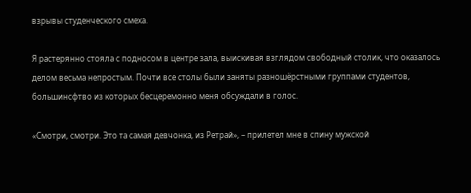взрывы студенческого смеха.

Я растерянно стояла с подносом в центре зала, выискивая взглядом свободный столик, что оказалось делом весьма непростым. Почти все столы были заняты разношёрстными группами студентов, большинсфтво из которых бесцеремонно меня обсуждали в голос.

«Смотри, смотри. Это та самая девчонка, из Ретрай», – прилетел мне в спину мужской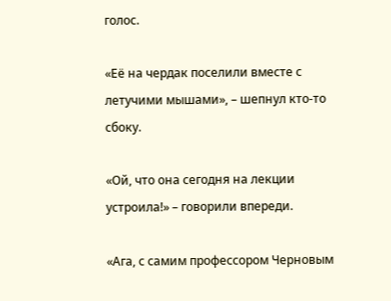голос.

«Её на чердак поселили вместе с летучими мышами», – шепнул кто-то сбоку.

«Ой, что она сегодня на лекции устроила!» – говорили впереди.

«Ага, с самим профессором Черновым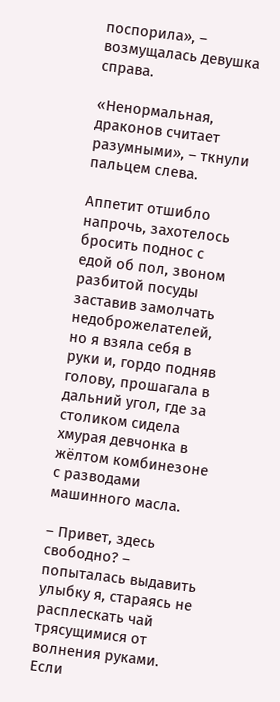поспорила», – возмущалась девушка справа.

«Ненормальная, драконов считает разумными», – ткнули пальцем слева.

Аппетит отшибло напрочь, захотелось бросить поднос с едой об пол, звоном разбитой посуды заставив замолчать недоброжелателей, но я взяла себя в руки и, гордо подняв голову, прошагала в дальний угол, где за столиком сидела хмурая девчонка в жёлтом комбинезоне с разводами машинного масла.

– Привет, здесь свободно? – попыталась выдавить улыбку я, стараясь не расплескать чай трясущимися от волнения руками. Если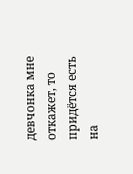девчонка мне откажет, то придётся есть на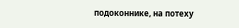подоконнике, на потеху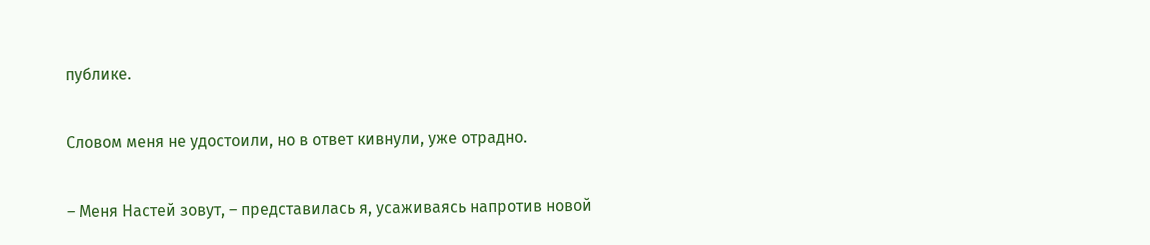публике.

Словом меня не удостоили, но в ответ кивнули, уже отрадно.

– Меня Настей зовут, – представилась я, усаживаясь напротив новой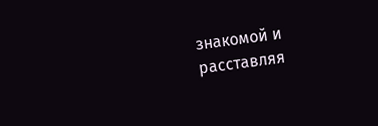знакомой и расставляя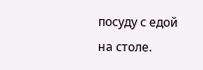посуду с едой на столе.